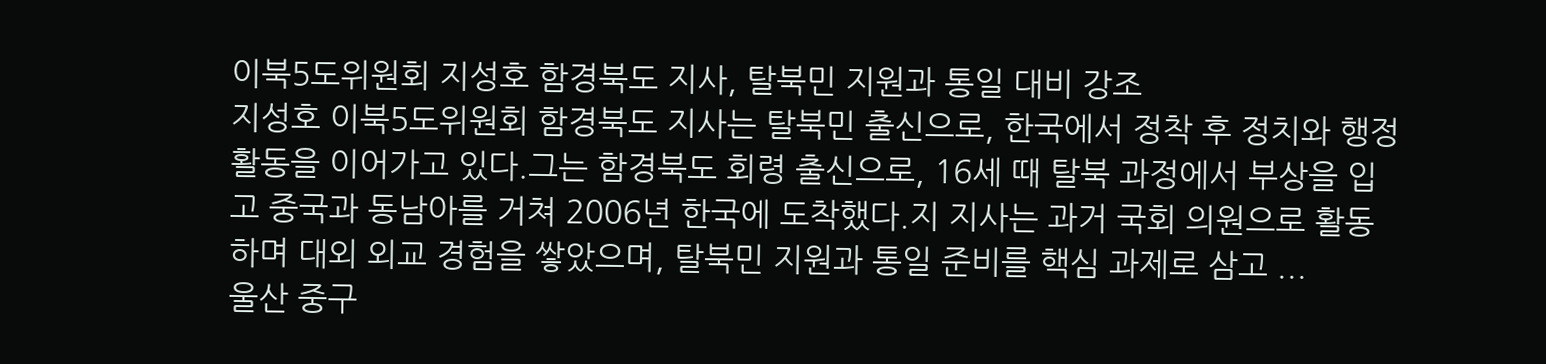이북5도위원회 지성호 함경북도 지사, 탈북민 지원과 통일 대비 강조
지성호 이북5도위원회 함경북도 지사는 탈북민 출신으로, 한국에서 정착 후 정치와 행정 활동을 이어가고 있다.그는 함경북도 회령 출신으로, 16세 때 탈북 과정에서 부상을 입고 중국과 동남아를 거쳐 2006년 한국에 도착했다.지 지사는 과거 국회 의원으로 활동하며 대외 외교 경험을 쌓았으며, 탈북민 지원과 통일 준비를 핵심 과제로 삼고 ...
울산 중구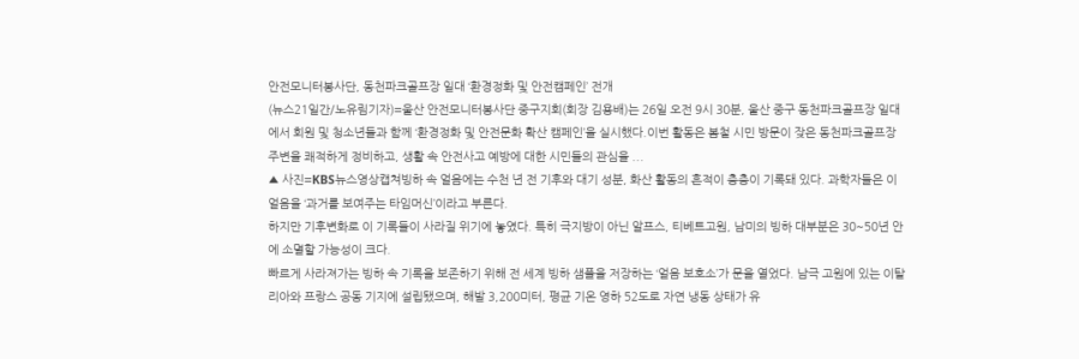안전모니터봉사단, 동천파크골프장 일대 ‘환경정화 및 안전캠페인’ 전개
(뉴스21일간/노유림기자)=울산 안전모니터봉사단 중구지회(회장 김용배)는 26일 오전 9시 30분, 울산 중구 동천파크골프장 일대에서 회원 및 청소년들과 함께 ‘환경정화 및 안전문화 확산 캠페인’을 실시했다.이번 활동은 봄철 시민 방문이 잦은 동천파크골프장 주변을 쾌적하게 정비하고, 생활 속 안전사고 예방에 대한 시민들의 관심을 ...
▲ 사진=KBS뉴스영상캡쳐빙하 속 얼음에는 수천 년 전 기후와 대기 성분, 화산 활동의 흔적이 층층이 기록돼 있다. 과학자들은 이 얼음을 ‘과거를 보여주는 타임머신’이라고 부른다.
하지만 기후변화로 이 기록들이 사라질 위기에 놓였다. 특히 극지방이 아닌 알프스, 티베트고원, 남미의 빙하 대부분은 30~50년 안에 소멸할 가능성이 크다.
빠르게 사라져가는 빙하 속 기록을 보존하기 위해 전 세계 빙하 샘플을 저장하는 ‘얼음 보호소’가 문을 열었다. 남극 고원에 있는 이탈리아와 프랑스 공동 기지에 설립됐으며, 해발 3,200미터, 평균 기온 영하 52도로 자연 냉동 상태가 유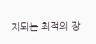지되는 최적의 장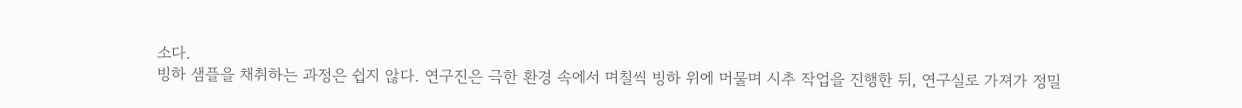소다.
빙하 샘플을 채취하는 과정은 쉽지 않다. 연구진은 극한 환경 속에서 며칠씩 빙하 위에 머물며 시추 작업을 진행한 뒤, 연구실로 가져가 정밀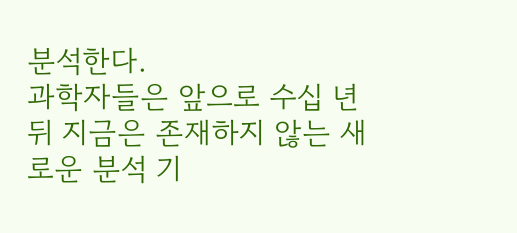분석한다.
과학자들은 앞으로 수십 년 뒤 지금은 존재하지 않는 새로운 분석 기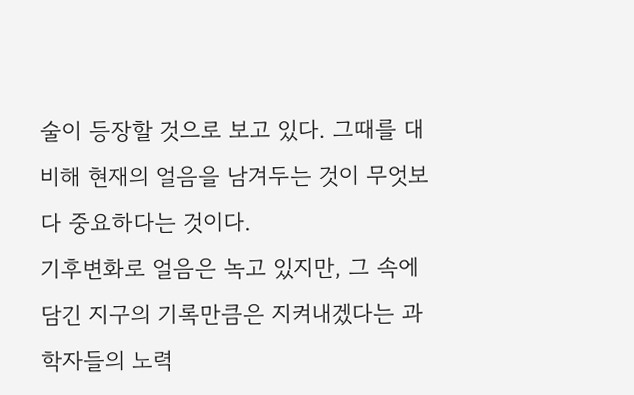술이 등장할 것으로 보고 있다. 그때를 대비해 현재의 얼음을 남겨두는 것이 무엇보다 중요하다는 것이다.
기후변화로 얼음은 녹고 있지만, 그 속에 담긴 지구의 기록만큼은 지켜내겠다는 과학자들의 노력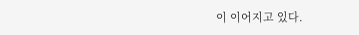이 이어지고 있다.